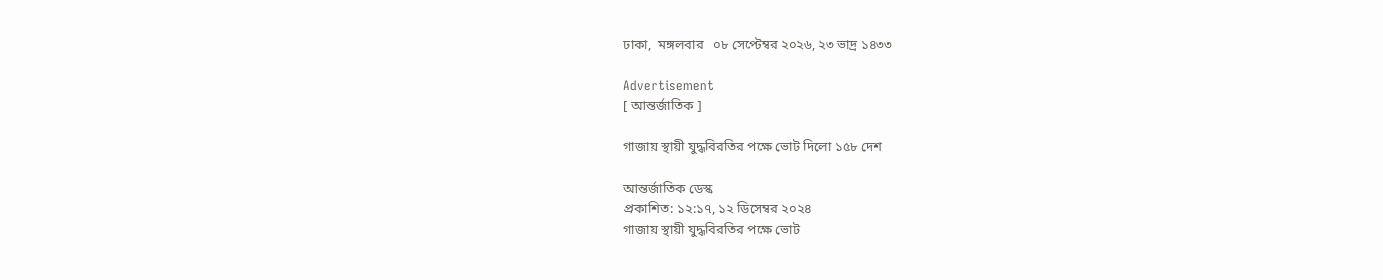ঢাকা,  মঙ্গলবার   ০৮ সেপ্টেম্বর ২০২৬, ২৩ ভাদ্র ১৪৩৩

Advertisement
[ আন্তর্জাতিক ]

গাজায় স্থায়ী যুদ্ধবিরতির পক্ষে ভোট দিলো ১৫৮ দেশ

আন্তর্জাতিক ডেস্ক
প্রকাশিত: ১২:১৭, ১২ ডিসেম্বর ২০২৪
গাজায় স্থায়ী যুদ্ধবিরতির পক্ষে ভোট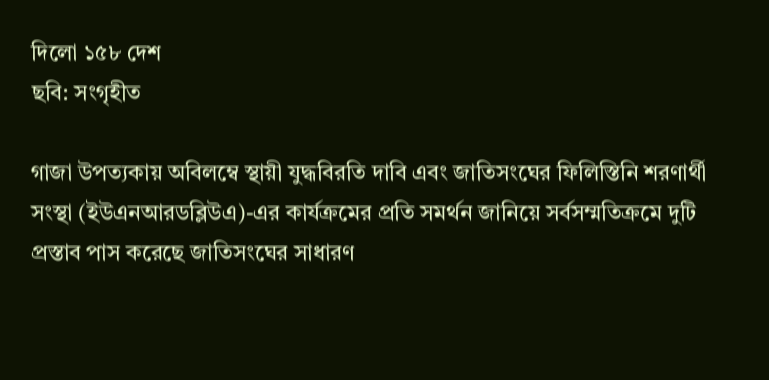দিলো ১৫৮ দেশ
ছবি: সংগৃহীত

গাজা উপত্যকায় অবিলম্বে স্থায়ী যুদ্ধবিরতি দাবি এবং জাতিসংঘের ফিলিস্তিনি শরণার্থী সংস্থা (ইউএনআরডব্লিউএ)-এর কার্যক্রমের প্রতি সমর্থন জানিয়ে সর্বসম্মতিক্রমে দুটি প্রস্তাব পাস করেছে জাতিসংঘের সাধারণ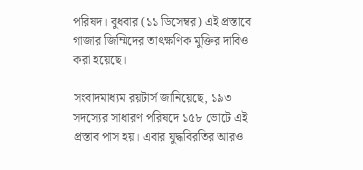পরিষদ। বুধবার (১১ ডিসেম্বর) এই প্রস্তাবে গাজার জিম্মিদের তাৎক্ষণিক মুক্তির দাবিও করা হয়েছে।

সংবাদমাধ্যম রয়টার্স জানিয়েছে, ১৯৩ সদস্যের সাধারণ পরিষদে ১৫৮ ভোটে এই প্রস্তাব পাস হয়। এবার যুদ্ধবিরতির আরও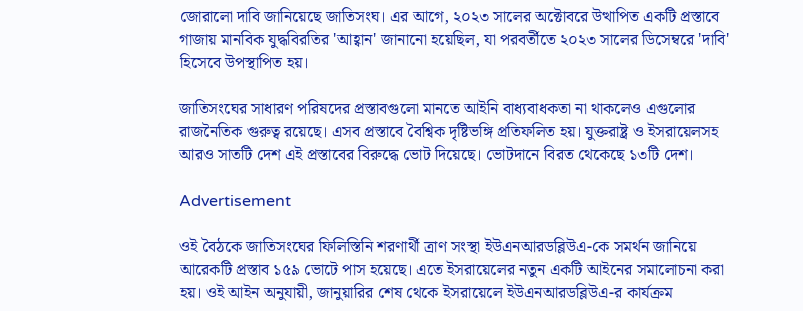জোরালো দাবি জানিয়েছে জাতিসংঘ। এর আগে, ২০২৩ সালের অক্টোবরে উত্থাপিত একটি প্রস্তাবে গাজায় মানবিক যুদ্ধবিরতির 'আহ্বান' জানানো হয়েছিল, যা পরবর্তীতে ২০২৩ সালের ডিসেম্বরে 'দাবি' হিসেবে উপস্থাপিত হয়।

জাতিসংঘের সাধারণ পরিষদের প্রস্তাবগুলো মানতে আইনি বাধ্যবাধকতা না থাকলেও এগুলোর রাজনৈতিক গুরুত্ব রয়েছে। এসব প্রস্তাবে বৈশ্বিক দৃষ্টিভঙ্গি প্রতিফলিত হয়। যুক্তরাষ্ট্র ও ইসরায়েলসহ আরও সাতটি দেশ এই প্রস্তাবের বিরুদ্ধে ভোট দিয়েছে। ভোটদানে বিরত থেকেছে ১৩টি দেশ।

Advertisement

ওই বৈঠকে জাতিসংঘের ফিলিস্তিনি শরণার্থী ত্রাণ সংস্থা ইউএনআরডব্লিউএ-কে সমর্থন জানিয়ে আরেকটি প্রস্তাব ১৫৯ ভোটে পাস হয়েছে। এতে ইসরায়েলের নতুন একটি আইনের সমালোচনা করা হয়। ওই আইন অনুযায়ী, জানুয়ারির শেষ থেকে ইসরায়েলে ইউএনআরডব্লিউএ-র কার্যক্রম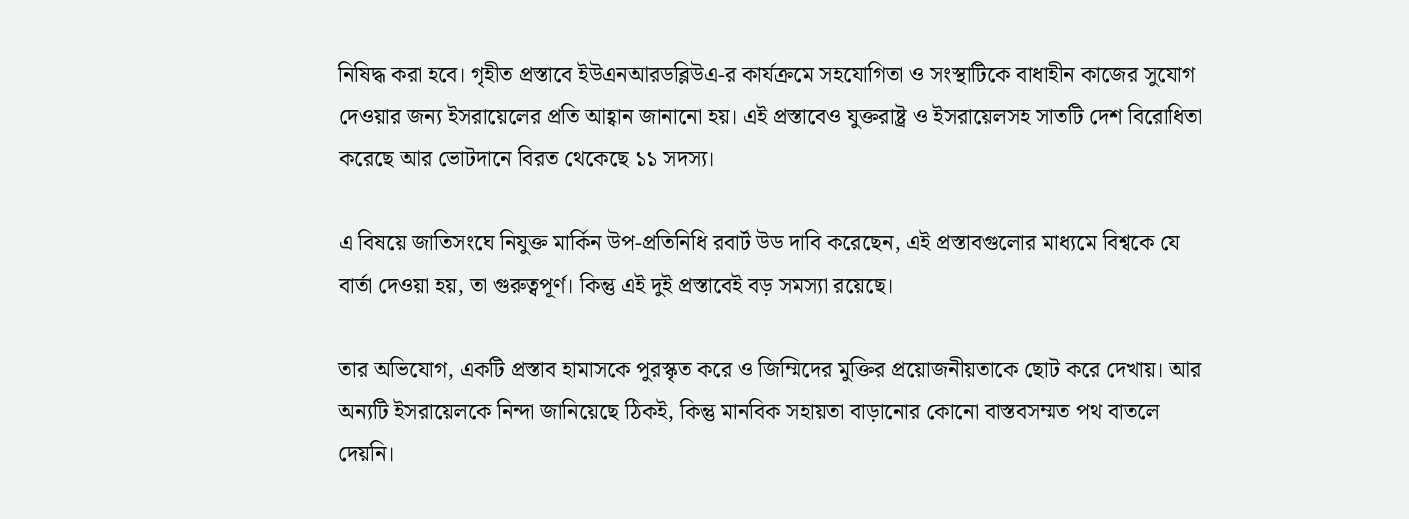নিষিদ্ধ করা হবে। গৃহীত প্রস্তাবে ইউএনআরডব্লিউএ-র কার্যক্রমে সহযোগিতা ও সংস্থাটিকে বাধাহীন কাজের সুযোগ দেওয়ার জন্য ইসরায়েলের প্রতি আহ্বান জানানো হয়। এই প্রস্তাবেও যুক্তরাষ্ট্র ও ইসরায়েলসহ সাতটি দেশ বিরোধিতা করেছে আর ভোটদানে বিরত থেকেছে ১১ সদস্য।

এ বিষয়ে জাতিসংঘে নিযুক্ত মার্কিন উপ-প্রতিনিধি রবার্ট উড দাবি করেছেন, এই প্রস্তাবগুলোর মাধ্যমে বিশ্বকে যে বার্তা দেওয়া হয়, তা গুরুত্বপূর্ণ। কিন্তু এই দুই প্রস্তাবেই বড় সমস্যা রয়েছে।

তার অভিযোগ, একটি প্রস্তাব হামাসকে পুরস্কৃত করে ও জিম্মিদের মুক্তির প্রয়োজনীয়তাকে ছোট করে দেখায়। আর অন্যটি ইসরায়েলকে নিন্দা জানিয়েছে ঠিকই, কিন্তু মানবিক সহায়তা বাড়ানোর কোনো বাস্তবসম্মত পথ বাতলে দেয়নি।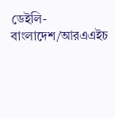ডেইলি-বাংলাদেশ/আরএএইচ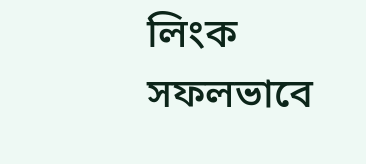লিংক সফলভাবে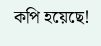কপি হয়েছে!